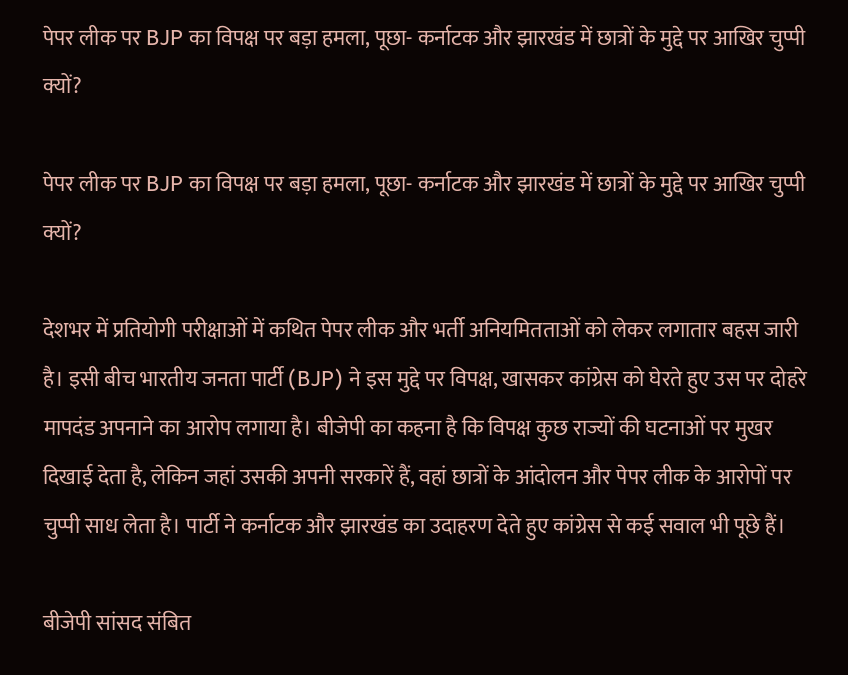पेपर लीक पर BJP का विपक्ष पर बड़ा हमला, पूछा- कर्नाटक और झारखंड में छात्रों के मुद्दे पर आखिर चुप्पी क्यों?

पेपर लीक पर BJP का विपक्ष पर बड़ा हमला, पूछा- कर्नाटक और झारखंड में छात्रों के मुद्दे पर आखिर चुप्पी क्यों?

देशभर में प्रतियोगी परीक्षाओं में कथित पेपर लीक और भर्ती अनियमितताओं को लेकर लगातार बहस जारी है। इसी बीच भारतीय जनता पार्टी (BJP) ने इस मुद्दे पर विपक्ष, खासकर कांग्रेस को घेरते हुए उस पर दोहरे मापदंड अपनाने का आरोप लगाया है। बीजेपी का कहना है कि विपक्ष कुछ राज्यों की घटनाओं पर मुखर दिखाई देता है, लेकिन जहां उसकी अपनी सरकारें हैं, वहां छात्रों के आंदोलन और पेपर लीक के आरोपों पर चुप्पी साध लेता है। पार्टी ने कर्नाटक और झारखंड का उदाहरण देते हुए कांग्रेस से कई सवाल भी पूछे हैं।

बीजेपी सांसद संबित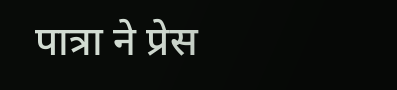पात्रा ने प्रेस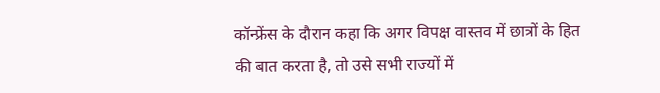कॉन्फ्रेंस के दौरान कहा कि अगर विपक्ष वास्तव में छात्रों के हित की बात करता है, तो उसे सभी राज्यों में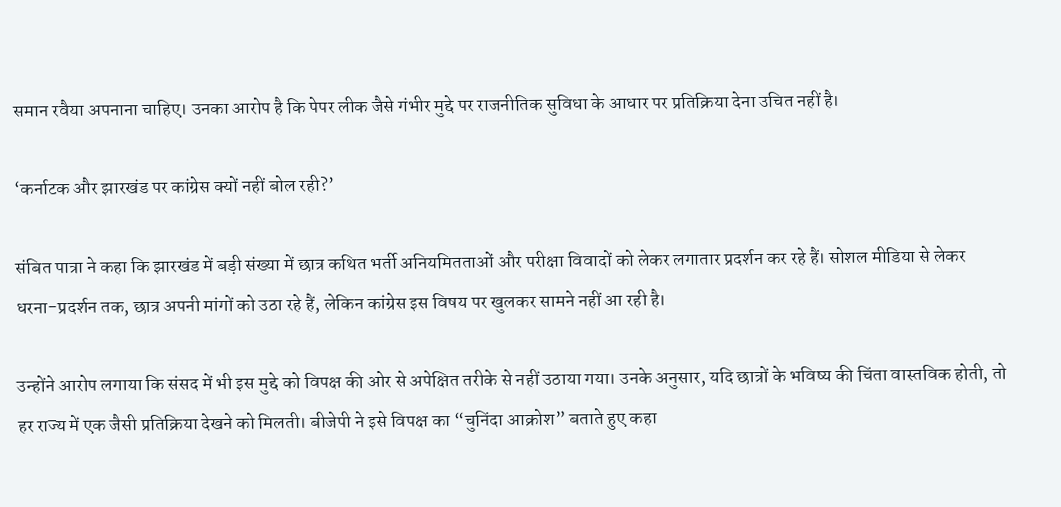समान रवैया अपनाना चाहिए। उनका आरोप है कि पेपर लीक जैसे गंभीर मुद्दे पर राजनीतिक सुविधा के आधार पर प्रतिक्रिया देना उचित नहीं है।

‘कर्नाटक और झारखंड पर कांग्रेस क्यों नहीं बोल रही?’

संबित पात्रा ने कहा कि झारखंड में बड़ी संख्या में छात्र कथित भर्ती अनियमितताओं और परीक्षा विवादों को लेकर लगातार प्रदर्शन कर रहे हैं। सोशल मीडिया से लेकर धरना-प्रदर्शन तक, छात्र अपनी मांगों को उठा रहे हैं, लेकिन कांग्रेस इस विषय पर खुलकर सामने नहीं आ रही है।

उन्होंने आरोप लगाया कि संसद में भी इस मुद्दे को विपक्ष की ओर से अपेक्षित तरीके से नहीं उठाया गया। उनके अनुसार, यदि छात्रों के भविष्य की चिंता वास्तविक होती, तो हर राज्य में एक जैसी प्रतिक्रिया देखने को मिलती। बीजेपी ने इसे विपक्ष का “चुनिंदा आक्रोश” बताते हुए कहा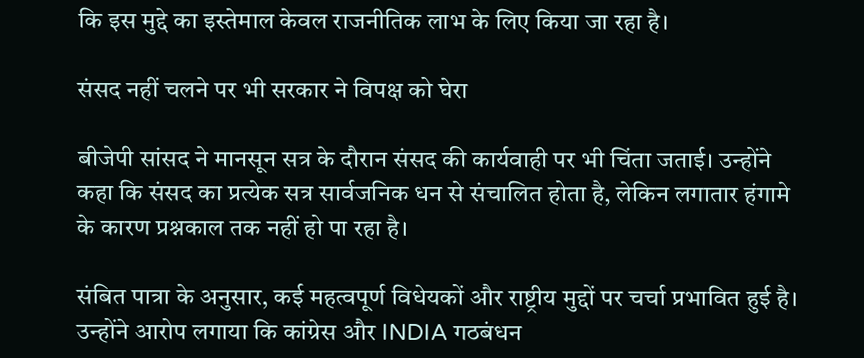कि इस मुद्दे का इस्तेमाल केवल राजनीतिक लाभ के लिए किया जा रहा है।

संसद नहीं चलने पर भी सरकार ने विपक्ष को घेरा

बीजेपी सांसद ने मानसून सत्र के दौरान संसद की कार्यवाही पर भी चिंता जताई। उन्होंने कहा कि संसद का प्रत्येक सत्र सार्वजनिक धन से संचालित होता है, लेकिन लगातार हंगामे के कारण प्रश्नकाल तक नहीं हो पा रहा है।

संबित पात्रा के अनुसार, कई महत्वपूर्ण विधेयकों और राष्ट्रीय मुद्दों पर चर्चा प्रभावित हुई है। उन्होंने आरोप लगाया कि कांग्रेस और INDIA गठबंधन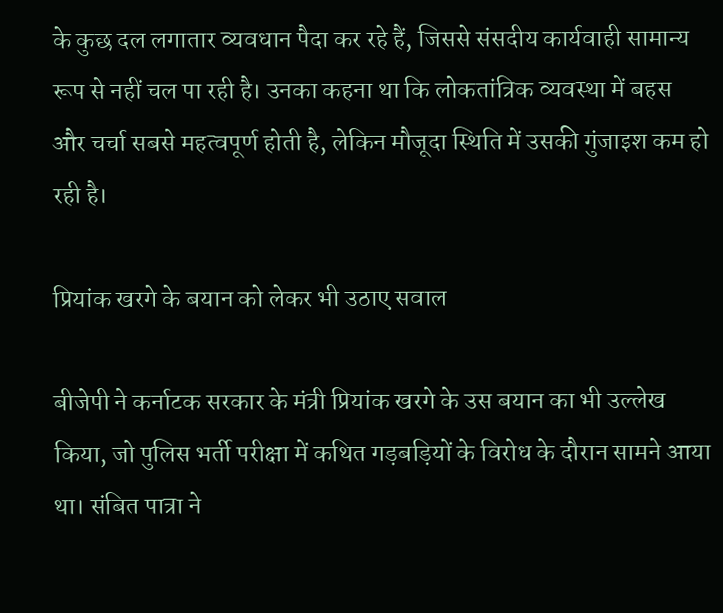के कुछ दल लगातार व्यवधान पैदा कर रहे हैं, जिससे संसदीय कार्यवाही सामान्य रूप से नहीं चल पा रही है। उनका कहना था कि लोकतांत्रिक व्यवस्था में बहस और चर्चा सबसे महत्वपूर्ण होती है, लेकिन मौजूदा स्थिति में उसकी गुंजाइश कम हो रही है।

प्रियांक खरगे के बयान को लेकर भी उठाए सवाल

बीजेपी ने कर्नाटक सरकार के मंत्री प्रियांक खरगे के उस बयान का भी उल्लेख किया, जो पुलिस भर्ती परीक्षा में कथित गड़बड़ियों के विरोध के दौरान सामने आया था। संबित पात्रा ने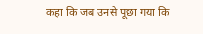कहा कि जब उनसे पूछा गया कि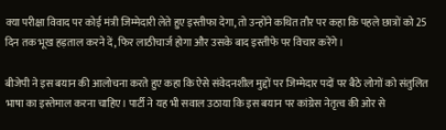क्या परीक्षा विवाद पर कोई मंत्री जिम्मेदारी लेते हुए इस्तीफा देगा, तो उन्होंने कथित तौर पर कहा कि पहले छात्रों को 25 दिन तक भूख हड़ताल करने दें, फिर लाठीचार्ज होगा और उसके बाद इस्तीफे पर विचार करेंगे।

बीजेपी ने इस बयान की आलोचना करते हुए कहा कि ऐसे संवेदनशील मुद्दों पर जिम्मेदार पदों पर बैठे लोगों को संतुलित भाषा का इस्तेमाल करना चाहिए। पार्टी ने यह भी सवाल उठाया कि इस बयान पर कांग्रेस नेतृत्व की ओर से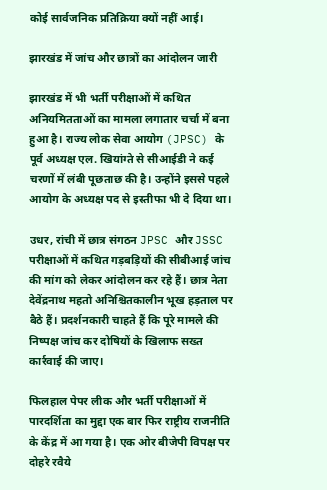कोई सार्वजनिक प्रतिक्रिया क्यों नहीं आई।

झारखंड में जांच और छात्रों का आंदोलन जारी

झारखंड में भी भर्ती परीक्षाओं में कथित अनियमितताओं का मामला लगातार चर्चा में बना हुआ है। राज्य लोक सेवा आयोग (JPSC) के पूर्व अध्यक्ष एल. खियांग्ते से सीआईडी ने कई चरणों में लंबी पूछताछ की है। उन्होंने इससे पहले आयोग के अध्यक्ष पद से इस्तीफा भी दे दिया था।

उधर, रांची में छात्र संगठन JPSC और JSSC परीक्षाओं में कथित गड़बड़ियों की सीबीआई जांच की मांग को लेकर आंदोलन कर रहे हैं। छात्र नेता देवेंद्रनाथ महतो अनिश्चितकालीन भूख हड़ताल पर बैठे हैं। प्रदर्शनकारी चाहते हैं कि पूरे मामले की निष्पक्ष जांच कर दोषियों के खिलाफ सख्त कार्रवाई की जाए।

फिलहाल पेपर लीक और भर्ती परीक्षाओं में पारदर्शिता का मुद्दा एक बार फिर राष्ट्रीय राजनीति के केंद्र में आ गया है। एक ओर बीजेपी विपक्ष पर दोहरे रवैये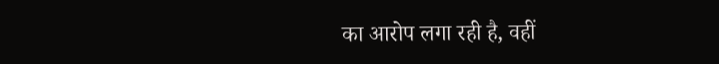का आरोप लगा रही है, वहीं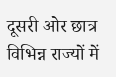दूसरी ओर छात्र विभिन्न राज्यों में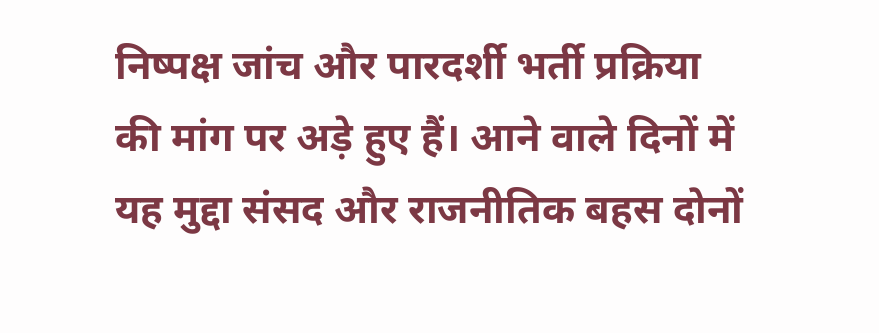निष्पक्ष जांच और पारदर्शी भर्ती प्रक्रिया की मांग पर अड़े हुए हैं। आने वाले दिनों में यह मुद्दा संसद और राजनीतिक बहस दोनों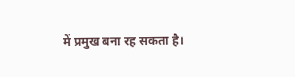में प्रमुख बना रह सकता है।